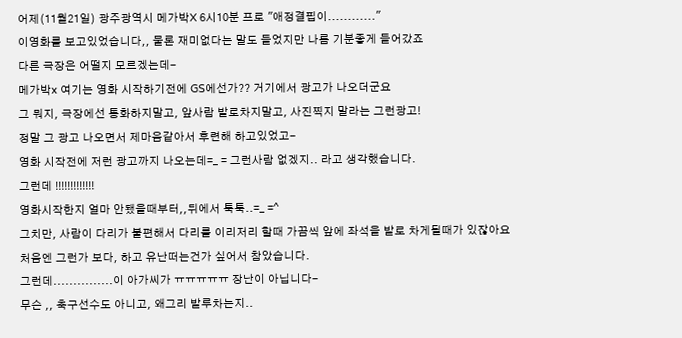어제(11월21일) 광주광역시 메가박X 6시10분 프로 "애정결핍이............"
이영화를 보고있었습니다,, 물론 재미없다는 말도 들었지만 나름 기분좋게 들어갔죠
다른 극장은 어떨지 모르겠는데-
메가박x 여기는 영화 시작하기전에 GS에선가?? 거기에서 광고가 나오더군요
그 뭐지, 극장에선 통화하지말고, 앞사람 발로차지말고, 사진찍지 말라는 그런광고!
정말 그 광고 나오면서 제마음같아서 후련해 하고있었고-
영화 시작전에 저런 광고까지 나오는데=_ = 그런사람 없겠지.. 라고 생각했습니다.
그런데 !!!!!!!!!!!!!
영화시작한지 얼마 안됐을때부터,,뒤에서 툭툭..=_ =^
그치만, 사람이 다리가 불편해서 다리를 이리저리 할때 가끔씩 앞에 좌석을 발로 차게될때가 있잖아요
처음엔 그런가 보다, 하고 유난떠는건가 싶어서 참았습니다.
그런데...............이 아가씨가 ㅠㅠㅠㅠㅠ 장난이 아닙니다-
무슨 ,, 축구선수도 아니고, 왜그리 발루차는지..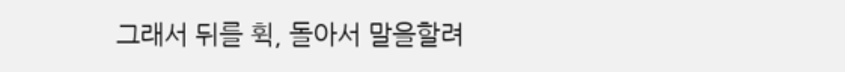그래서 뒤를 휙, 돌아서 말을할려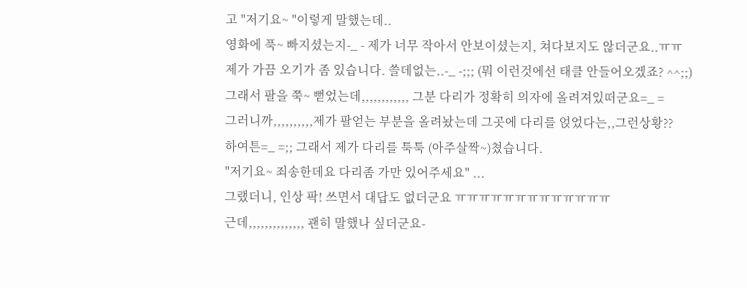고 "저기요~ "이렇게 말했는데..
영화에 푹~ 빠지셨는지-_ - 제가 너무 작아서 안보이셨는지, 쳐다보지도 않더군요..ㅠㅠ
제가 가끔 오기가 좀 있습니다. 쓸데없는..-_ -;;; (뭐 이런것에선 태클 안들어오겠죠? ^^;;)
그래서 팔을 쭉~ 뻗었는데,,,,,,,,,,,, 그분 다리가 정확히 의자에 올려져있떠군요=_ =
그러니까,,,,,,,,,,제가 팔얻는 부분을 올려놨는데 그곳에 다리를 얹었다는,,그런상황??
하여튼=_ =;; 그래서 제가 다리를 툭툭 (아주살짝~)쳤습니다.
"저기요~ 죄송한데요 다리좀 가만 있어주세요" ...
그랬더니, 인상 팍! 쓰면서 대답도 없더군요 ㅠㅠㅠㅠㅠㅠㅠㅠㅠㅠㅠㅠㅠ
근데,,,,,,,,,,,,,, 괜히 말했나 싶더군요-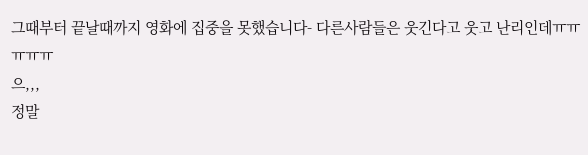그때부터 끝날때까지 영화에 집중을 못했습니다- 다른사람들은 웃긴다고 웃고 난리인데ㅠㅠㅠㅠㅠ
으,,,
정말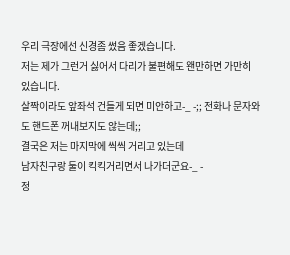우리 극장에선 신경좀 썼음 좋겠습니다.
저는 제가 그런거 싫어서 다리가 불편해도 왠만하면 가만히 있습니다.
살짝이라도 앞좌석 건들게 되면 미안하고-_ -;; 전화나 문자와도 핸드폰 꺼내보지도 않는데;;
결국은 저는 마지막에 씩씩 거리고 있는데
남자친구랑 둘이 킥킥거리면서 나가더군요-_ -
정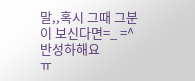말,,혹시 그때 그분이 보신다면=_ =^ 반성하해요
ㅠ